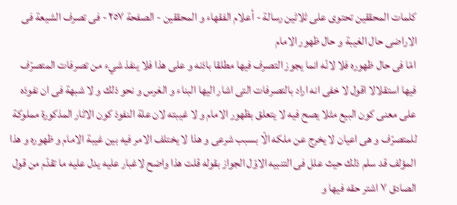كلمات المحققين تحتوی علی ثلاثین رسالة - أعلام الفقهاء و المحققین - الصفحة ٢٥٧ - فى تصرف الشيعة فى الاراضى حال الغيبة و حال ظهور الامام
امّا فى حال ظهوره فلا لانّه انما يجوز التصرف فيها مطلقا باذنه و على هذا فلا ينفذ شيء من تصرفات المتصرّف فيها استقلالا اقول لا خفى انه اراد بالتصرفات التى اشار اليها البناء و الغرس و نحو ذلك و لا شبهة فى ان نفوذه على معنى كون البيع مثلا يصح فيه لا يتعلق بظهور الامام و لا غيبته لان علة النفوذ كون الاثار المذكورة مملوكة للمتصرّف و هى اعيان لا يخرج عن ملكه الّا بسبب شرعى و هذا لا يختلف الامر فيه بين غيبة الامام و ظهوره و هذا المؤلف قد سلم ذلك حيث علل فى التنبيه الاوّل الجواز بقوله قلت هذا واضح لاغبار عليه يدل عليه ما تقدّم من قول الصادق ٧ اشتر حقه فيها و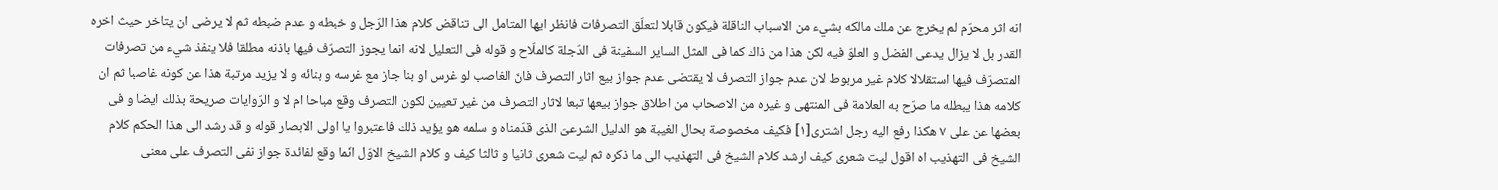انه اثر محرّم لم يخرج عن ملك مالكه بشيء من الاسباب الناقلة فيكون قابلا لتعلّق التصرفات فانظر ايها المتامل الى تناقض كلام هذا الرّجل و خبطه و عدم ضبطه ثم لا يرضى ان يتاخر حيث اخره القدر بل لا يزال يدعى الفضل و العلوّ فيه لكن هذا من ذاك كما فى المثل الساير السفينة فى الدّجلة كالملّاح و قوله فى التعليل لانه انما يجوز التصرّف فيها باذنه مطلقا فلا ينفذ شيء من تصرفات المتصرّف فيها استقلالا كلام غير مربوط لان عدم جواز التصرف لا يقتضى عدم جواز بيع اثار التصرف فانّ الغاصب لو غرس او بنا جاز مع غرسه و بنائه و لا يزيد مرتبة هذا عن كونه غاصبا ثم ان كلامه هذا يبطله ما صرّح به العلامة فى المنتهى و غيره من الاصحاب من اطلاق جواز بيعها تبعا لاثار التصرف من غير تعيين لكون التصرف وقع مباحا ام لا و الرّوايات صريحة بذلك ايضا و فى بعضها عن على ٧ هكذا رفع اليه رجل اشترى[١] فكيف مخصوصة بحال الغيبة هو الدليل الشرعىّ الذى قدّمناه و سلمه هو يؤيد ذلك فاعتبروا يا اولى الابصار قوله و قد رشد الى هذا الحكم كلام الشيخ فى التهذيب اه اقول ليت شعرى كيف ارشد كلام الشيخ فى التهذيب الى ما ذكره ثم ليت شعرى ثانيا و ثالثا كيف و كلام الشيخ الاوّل انّما وقع لفائدة جواز نفى التصرف على معنى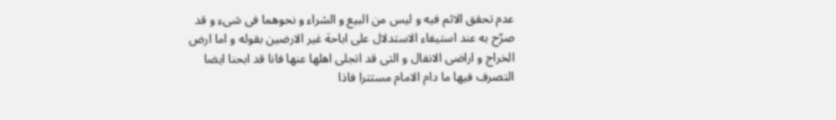عدم تحقق الاثم فيه و ليس من البيع و الشراء و نحوهما فى شىء و قد صرّح به عند استيفاء الاستدلال على اباحة غير الارضين بقوله و اما ارض الخراج و اراضى الانفال و التى قد اتجلى اهلها عنها فانا قد ابحنا ايضا التصرف فيها ما دام الامام مستترا فاذا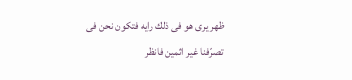ظهر يرى هو فى ذلك رايه فتكون نحن فى تصرّفنا غير اثمين فانظر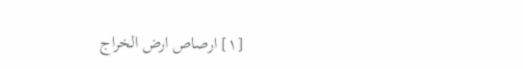[١] ارصاص ارض الخراج